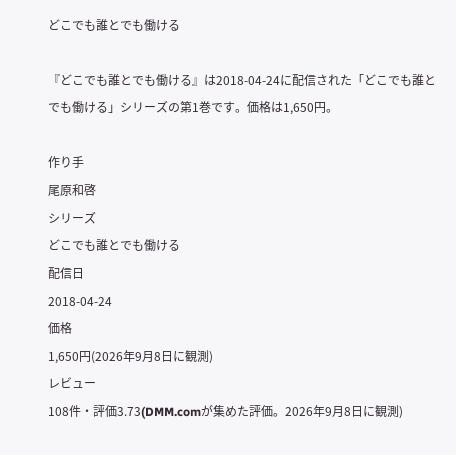どこでも誰とでも働ける

『どこでも誰とでも働ける』は2018-04-24に配信された「どこでも誰とでも働ける」シリーズの第1巻です。価格は1,650円。

作り手
尾原和啓
シリーズ
どこでも誰とでも働ける
配信日
2018-04-24
価格
1,650円(2026年9月8日に観測)
レビュー
108件・評価3.73(DMM.comが集めた評価。2026年9月8日に観測)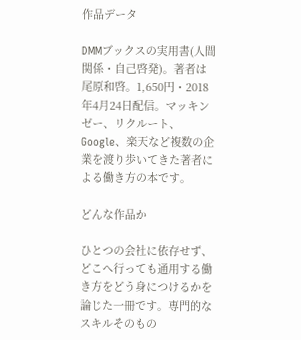作品データ

DMMブックスの実用書(人間関係・自己啓発)。著者は尾原和啓。1,650円・2018年4月24日配信。マッキンゼー、リクルート、Google、楽天など複数の企業を渡り歩いてきた著者による働き方の本です。

どんな作品か

ひとつの会社に依存せず、どこへ行っても通用する働き方をどう身につけるかを論じた一冊です。専門的なスキルそのもの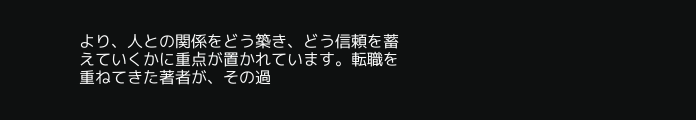より、人との関係をどう築き、どう信頼を蓄えていくかに重点が置かれています。転職を重ねてきた著者が、その過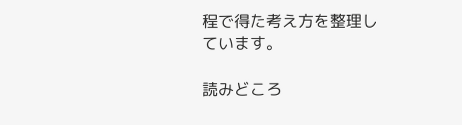程で得た考え方を整理しています。

読みどころ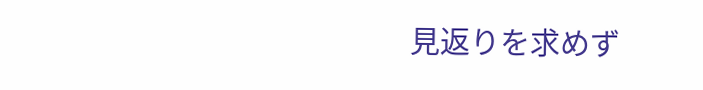見返りを求めず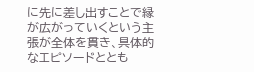に先に差し出すことで縁が広がっていくという主張が全体を貫き、具体的なエピソードととも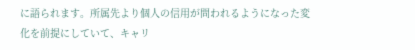に語られます。所属先より個人の信用が問われるようになった変化を前提にしていて、キャリ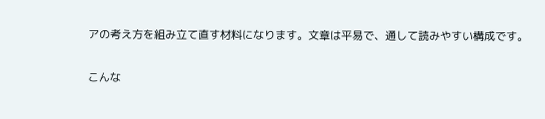アの考え方を組み立て直す材料になります。文章は平易で、通して読みやすい構成です。

こんな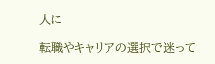人に

転職やキャリアの選択で迷って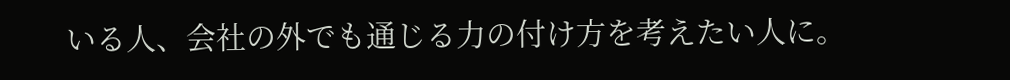いる人、会社の外でも通じる力の付け方を考えたい人に。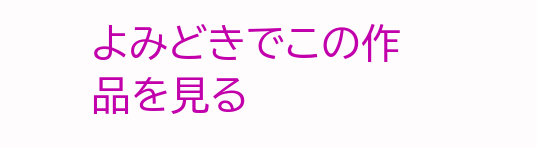よみどきでこの作品を見る